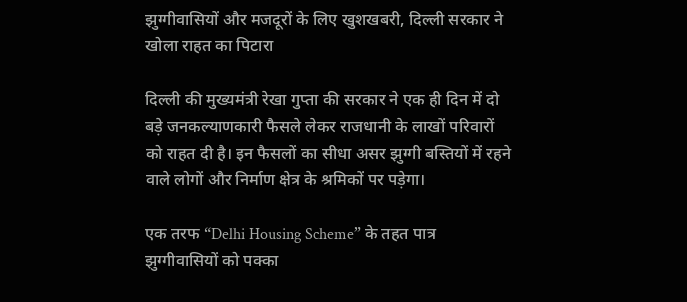झुग्गीवासियों और मजदूरों के लिए खुशखबरी, दिल्ली सरकार ने खोला राहत का पिटारा

दिल्ली की मुख्यमंत्री रेखा गुप्ता की सरकार ने एक ही दिन में दो बड़े जनकल्याणकारी फैसले लेकर राजधानी के लाखों परिवारों को राहत दी है। इन फैसलों का सीधा असर झुग्गी बस्तियों में रहने वाले लोगों और निर्माण क्षेत्र के श्रमिकों पर पड़ेगा।

एक तरफ “Delhi Housing Scheme” के तहत पात्र झुग्गीवासियों को पक्का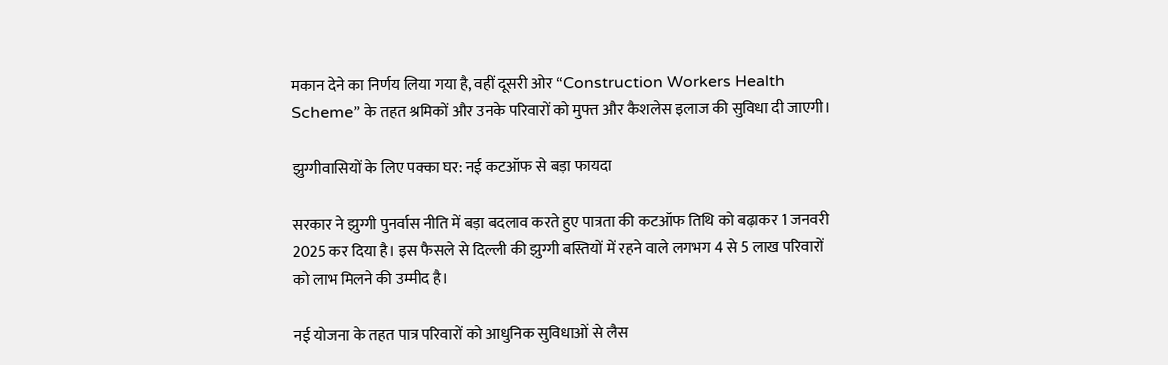मकान देने का निर्णय लिया गया है, वहीं दूसरी ओर “Construction Workers Health Scheme” के तहत श्रमिकों और उनके परिवारों को मुफ्त और कैशलेस इलाज की सुविधा दी जाएगी।

झुग्गीवासियों के लिए पक्का घर: नई कटऑफ से बड़ा फायदा

सरकार ने झुग्गी पुनर्वास नीति में बड़ा बदलाव करते हुए पात्रता की कटऑफ तिथि को बढ़ाकर 1 जनवरी 2025 कर दिया है। इस फैसले से दिल्ली की झुग्गी बस्तियों में रहने वाले लगभग 4 से 5 लाख परिवारों को लाभ मिलने की उम्मीद है।

नई योजना के तहत पात्र परिवारों को आधुनिक सुविधाओं से लैस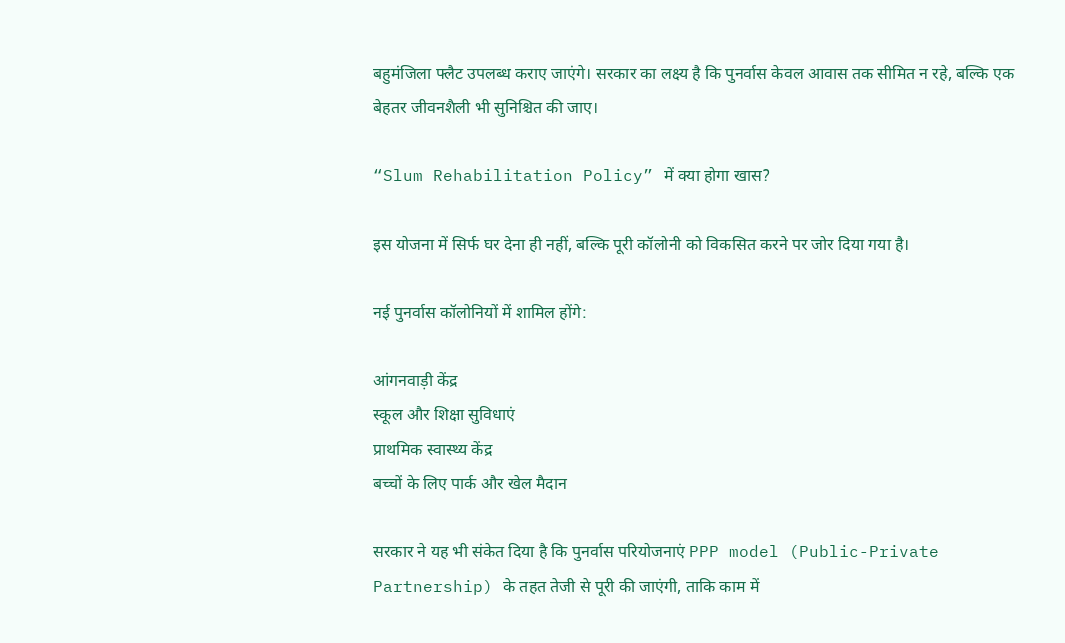बहुमंजिला फ्लैट उपलब्ध कराए जाएंगे। सरकार का लक्ष्य है कि पुनर्वास केवल आवास तक सीमित न रहे, बल्कि एक बेहतर जीवनशैली भी सुनिश्चित की जाए।

“Slum Rehabilitation Policy” में क्या होगा खास?

इस योजना में सिर्फ घर देना ही नहीं, बल्कि पूरी कॉलोनी को विकसित करने पर जोर दिया गया है।

नई पुनर्वास कॉलोनियों में शामिल होंगे:

आंगनवाड़ी केंद्र
स्कूल और शिक्षा सुविधाएं
प्राथमिक स्वास्थ्य केंद्र
बच्चों के लिए पार्क और खेल मैदान

सरकार ने यह भी संकेत दिया है कि पुनर्वास परियोजनाएं PPP model (Public-Private Partnership) के तहत तेजी से पूरी की जाएंगी, ताकि काम में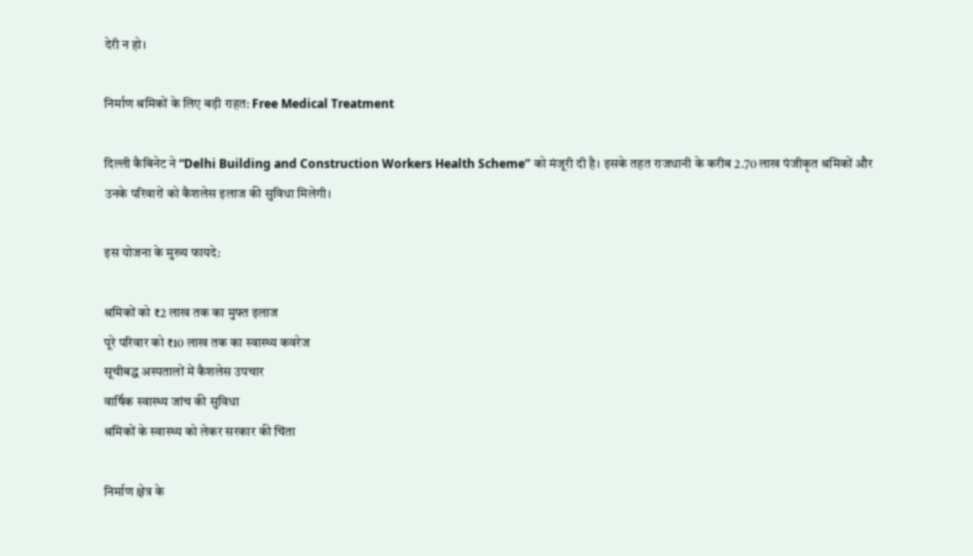देरी न हो।

निर्माण श्रमिकों के लिए बड़ी राहत: Free Medical Treatment

दिल्ली कैबिनेट ने “Delhi Building and Construction Workers Health Scheme” को मंजूरी दी है। इसके तहत राजधानी के करीब 2.70 लाख पंजीकृत श्रमिकों और उनके परिवारों को कैशलेस इलाज की सुविधा मिलेगी।

इस योजना के मुख्य फायदे:

श्रमिकों को ₹2 लाख तक का मुफ्त इलाज
पूरे परिवार को ₹10 लाख तक का स्वास्थ्य कवरेज
सूचीबद्ध अस्पतालों में कैशलेस उपचार
वार्षिक स्वास्थ्य जांच की सुविधा
श्रमिकों के स्वास्थ्य को लेकर सरकार की चिंता

निर्माण क्षेत्र के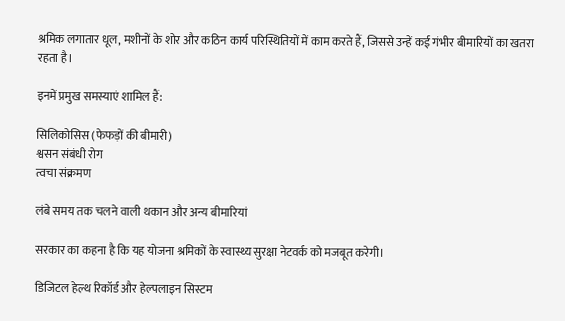श्रमिक लगातार धूल, मशीनों के शोर और कठिन कार्य परिस्थितियों में काम करते हैं, जिससे उन्हें कई गंभीर बीमारियों का खतरा रहता है।

इनमें प्रमुख समस्याएं शामिल हैं:

सिलिकोसिस (फेफड़ों की बीमारी)
श्वसन संबंधी रोग
त्वचा संक्रमण

लंबे समय तक चलने वाली थकान और अन्य बीमारियां

सरकार का कहना है कि यह योजना श्रमिकों के स्वास्थ्य सुरक्षा नेटवर्क को मजबूत करेगी।

डिजिटल हेल्थ रिकॉर्ड और हेल्पलाइन सिस्टम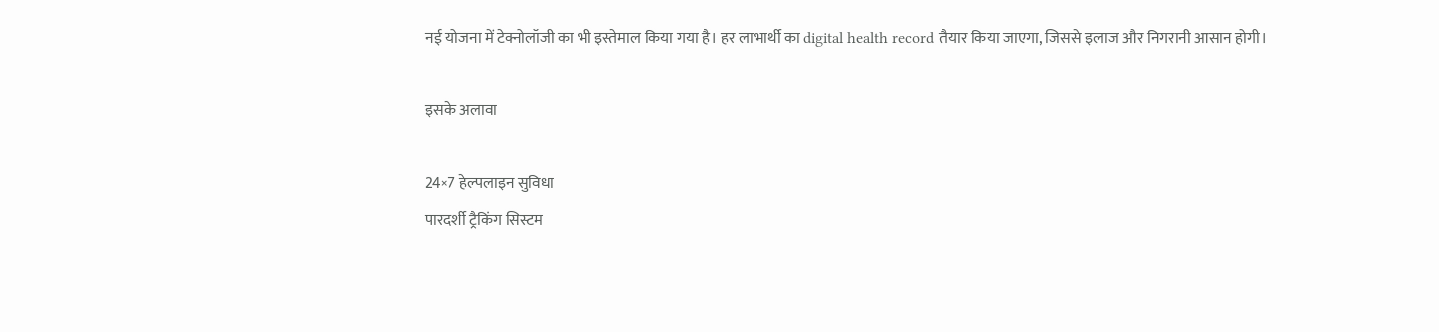नई योजना में टेक्नोलॉजी का भी इस्तेमाल किया गया है। हर लाभार्थी का digital health record तैयार किया जाएगा, जिससे इलाज और निगरानी आसान होगी।

इसके अलावा

24×7 हेल्पलाइन सुविधा
पारदर्शी ट्रैकिंग सिस्टम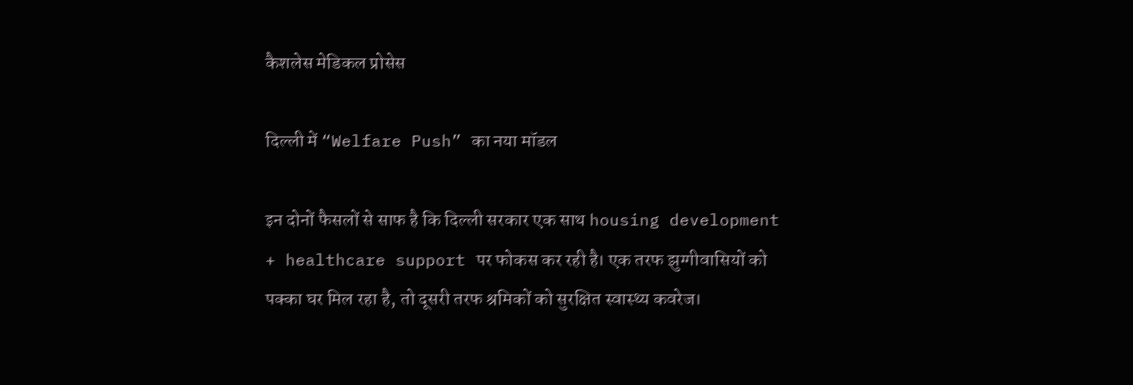कैशलेस मेडिकल प्रोसेस

दिल्ली में “Welfare Push” का नया मॉडल

इन दोनों फैसलों से साफ है कि दिल्ली सरकार एक साथ housing development + healthcare support पर फोकस कर रही है। एक तरफ झुग्गीवासियों को पक्का घर मिल रहा है, तो दूसरी तरफ श्रमिकों को सुरक्षित स्वास्थ्य कवरेज।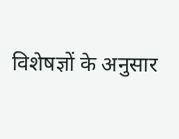विशेषज्ञों के अनुसार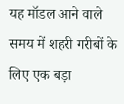यह मॉडल आने वाले समय में शहरी गरीबों के लिए एक बड़ा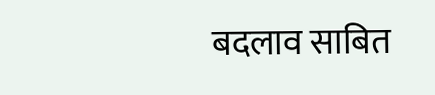बदलाव साबित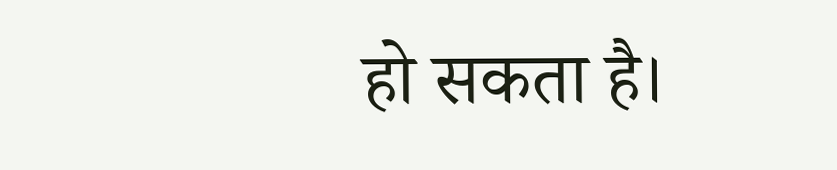हो सकता है।